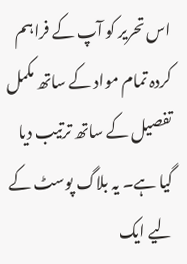اس تحریر کو آپ کے فراہم کردہ تمام مواد کے ساتھ مکمل تفصیل کے ساتھ ترتیب دیا گیا ہے۔ یہ بلاگ پوسٹ کے لیے ایک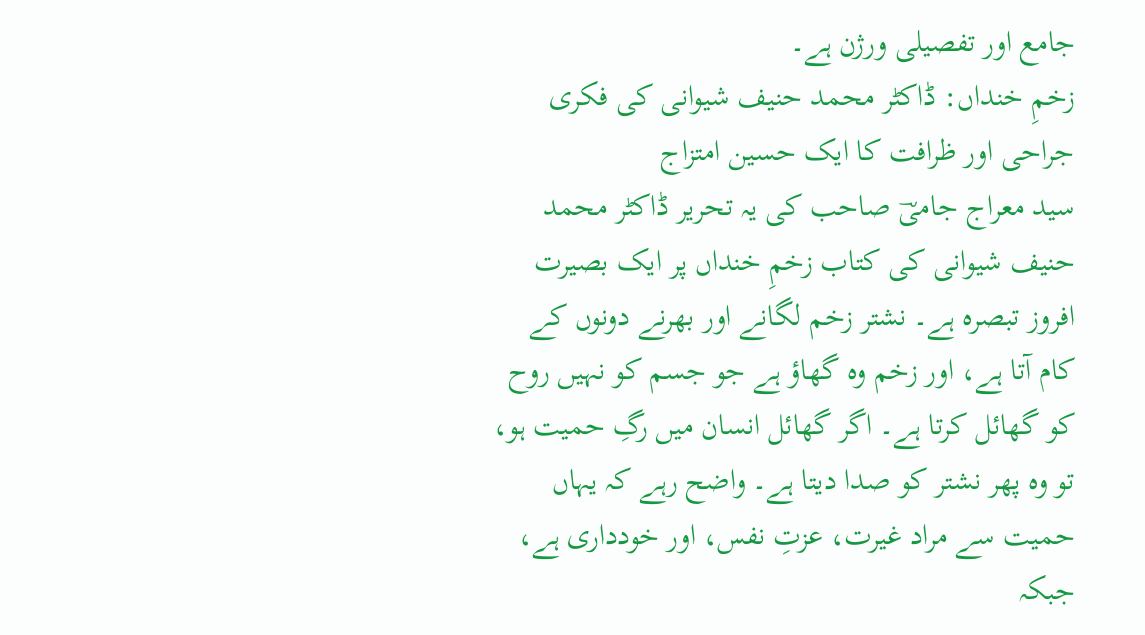جامع اور تفصیلی ورژن ہے۔
زخمِ خنداں: ڈاکٹر محمد حنیف شیوانی کی فکری جراحی اور ظرافت کا ایک حسین امتزاج
سید معراج جامیؔ صاحب کی یہ تحریر ڈاکٹر محمد حنیف شیوانی کی کتاب زخمِ خنداں پر ایک بصیرت افروز تبصرہ ہے۔ نشتر زخم لگانے اور بھرنے دونوں کے کام آتا ہے، اور زخم وہ گھاؤ ہے جو جسم کو نہیں روح کو گھائل کرتا ہے۔ اگر گھائل انسان میں رگِ حمیت ہو، تو وہ پھر نشتر کو صدا دیتا ہے۔ واضح رہے کہ یہاں حمیت سے مراد غیرت، عزتِ نفس، اور خودداری ہے، جبکہ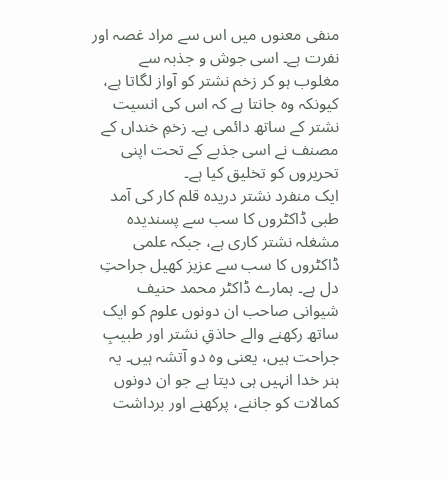منفی معنوں میں اس سے مراد غصہ اور نفرت ہے۔ اسی جوش و جذبہ سے مغلوب ہو کر زخم نشتر کو آواز لگاتا ہے، کیونکہ وہ جانتا ہے کہ اس کی انسیت نشتر کے ساتھ دائمی ہے۔ زخمِ خنداں کے مصنف نے اسی جذبے کے تحت اپنی تحریروں کو تخلیق کیا ہے۔
ایک منفرد نشتر دریدہ قلم کار کی آمد
طبی ڈاکٹروں کا سب سے پسندیدہ مشغلہ نشتر کاری ہے، جبکہ علمی ڈاکٹروں کا سب سے عزیز کھیل جراحتِ دل ہے۔ ہمارے ڈاکٹر محمد حنیف شیوانی صاحب ان دونوں علوم کو ایک ساتھ رکھنے والے حاذقِ نشتر اور طبیبِ جراحت ہیں، یعنی وہ دو آتشہ ہیں۔ یہ ہنر خدا انہیں ہی دیتا ہے جو ان دونوں کمالات کو جاننے، پرکھنے اور برداشت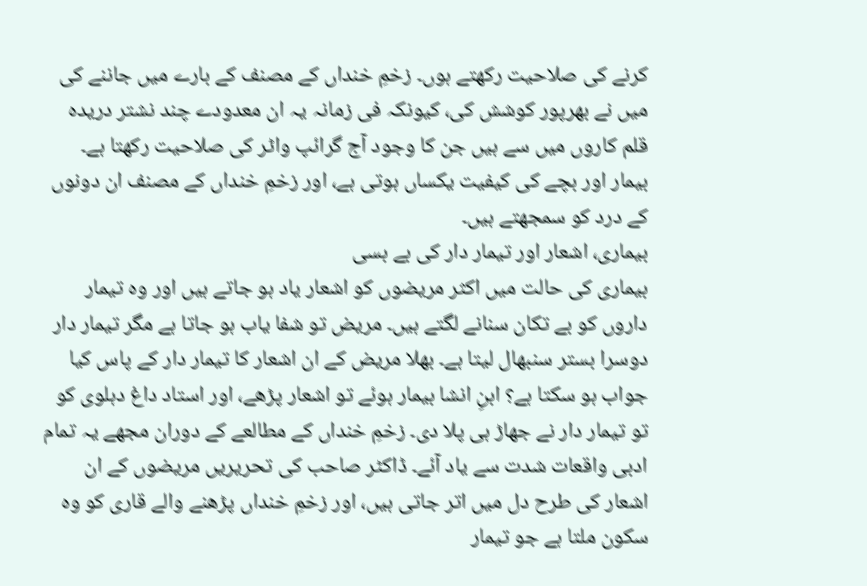کرنے کی صلاحیت رکھتے ہوں۔ زخمِ خنداں کے مصنف کے بارے میں جاننے کی میں نے بھرپور کوشش کی، کیونکہ فی زمانہ یہ ان معدودے چند نشتر دریدہ قلم کاروں میں سے ہیں جن کا وجود آج گرائپ واٹر کی صلاحیت رکھتا ہے۔ بیمار اور بچے کی کیفیت یکساں ہوتی ہے، اور زخمِ خنداں کے مصنف ان دونوں کے درد کو سمجھتے ہیں۔
بیماری، اشعار اور تیمار دار کی بے بسی
بیماری کی حالت میں اکثر مریضوں کو اشعار یاد ہو جاتے ہیں اور وہ تیمار داروں کو بے تکان سنانے لگتے ہیں۔ مریض تو شفا یاب ہو جاتا ہے مگر تیمار دار دوسرا بستر سنبھال لیتا ہے۔ بھلا مریض کے ان اشعار کا تیمار دار کے پاس کیا جواب ہو سکتا ہے؟ ابنِ انشا بیمار ہوئے تو اشعار پڑھے، اور استاد داغ دہلوی کو تو تیمار دار نے جھاڑ ہی پلا دی۔ زخمِ خنداں کے مطالعے کے دوران مجھے یہ تمام ادبی واقعات شدت سے یاد آئے۔ ڈاکٹر صاحب کی تحریریں مریضوں کے ان اشعار کی طرح دل میں اتر جاتی ہیں، اور زخمِ خنداں پڑھنے والے قاری کو وہ سکون ملتا ہے جو تیمار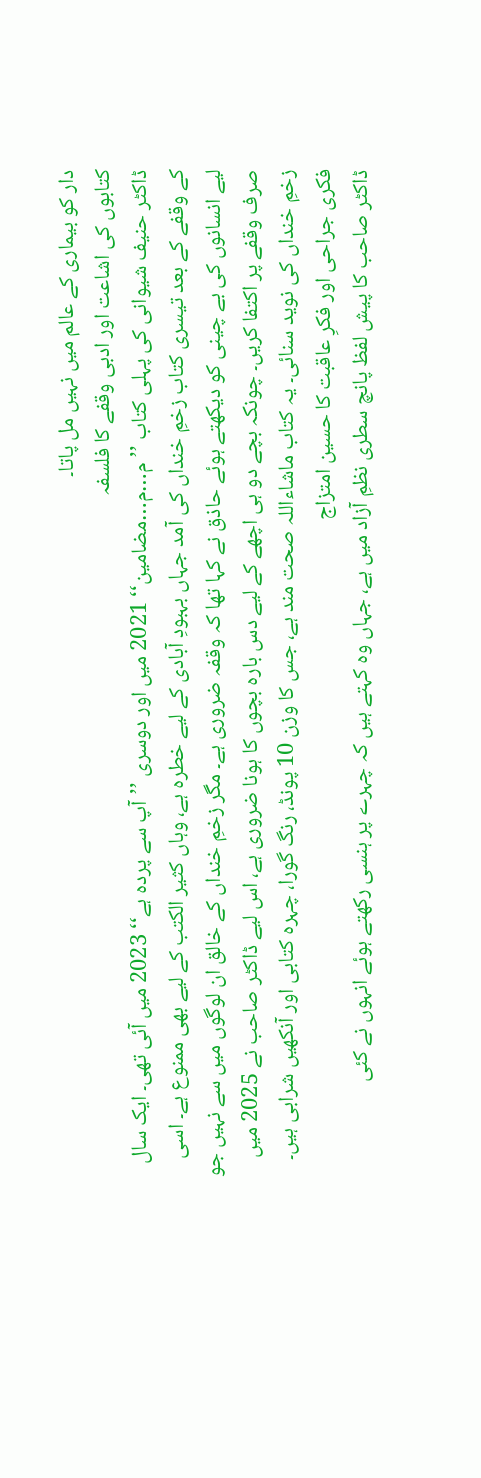دار کو بیماری کے عالم میں نہیں مل پاتا۔
کتابوں کی اشاعت اور ادبی وقفے کا فلسفہ
ڈاکٹر حنیف شیوانی کی پہلی کتاب ’’م…م…مضامین‘‘ 2021 میں اور دوسری ’’آپ سے پردہ ہے‘‘ 2023 میں آئی تھی۔ ایک سال کے وقفے کے بعد تیسری کتاب زخمِ خنداں کی آمد جہاں بہبودِ آبادی کے لیے خطرہ ہے، وہاں کثیر الکتب کے لیے بھی ممنوع ہے۔ اسی لیے انسانوں کی بے چینی کو دیکھتے ہوئے حاذق نے کہا تھا کہ وقفہ ضروری ہے۔ مگر زخمِ خنداں کے خالق ان لوگوں میں سے نہیں جو صرف وقفے پر اکتفا کریں۔ چونکہ بچے دو ہی اچھے کے لیے دس بارہ بچوں کا ہونا ضروری ہے، اس لیے ڈاکٹر صاحب نے 2025 میں زخمِ خنداں کی نوید سنائی۔ یہ کتاب ماشاءاللہ صحت مند ہے، جس کا وزن 10 پونڈ، رنگ گورا، چہرہ کتابی اور آنکھیں شرابی ہیں۔
فکری جراحی اور فکرِ عاقبت کا حسین امتزاج
ڈاکٹر صاحب کا پیش لفظ پانچ سطری نظمِ آزاد میں ہے، جہاں وہ کہتے ہیں کہ چہرے پر ہنسی رکھتے ہوئے انہوں نے کئی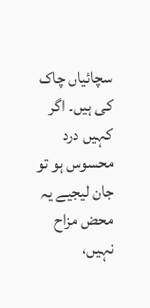سچائیاں چاک کی ہیں۔ اگر کہیں درد محسوس ہو تو جان لیجیے یہ محض مزاح نہیں،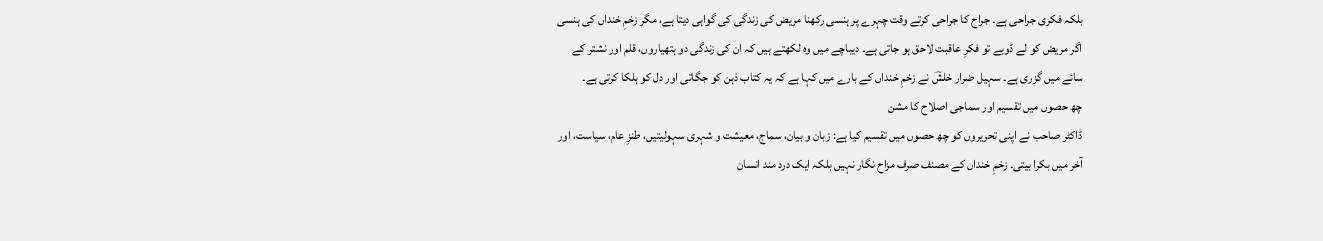بلکہ فکری جراحی ہے۔ جراح کا جراحی کرتے وقت چہرے پر ہنسی رکھنا مریض کی زندگی کی گواہی دیتا ہے، مگر زخمِ خنداں کی ہنسی اگر مریض کو لے ڈوبے تو فکرِ عاقبت لاحق ہو جاتی ہے۔ دیباچے میں وہ لکھتے ہیں کہ ان کی زندگی دو ہتھیاروں، قلم اور نشتر کے سائے میں گزری ہے۔ سہیل ضرار خلشؔ نے زخمِ خنداں کے بارے میں کہا ہے کہ یہ کتاب ذہن کو جگاتی اور دل کو ہلکا کرتی ہے۔
چھ حصوں میں تقسیم اور سماجی اصلاح کا مشن
ڈاکٹر صاحب نے اپنی تحریروں کو چھ حصوں میں تقسیم کیا ہے: زبان و بیان، سماج، معیشت و شہری سہولیتیں، طنزِ عام، سیاست، اور آخر میں بکرا بیتی۔ زخمِ خنداں کے مصنف صرف مزاح نگار نہیں بلکہ ایک درد مند انسان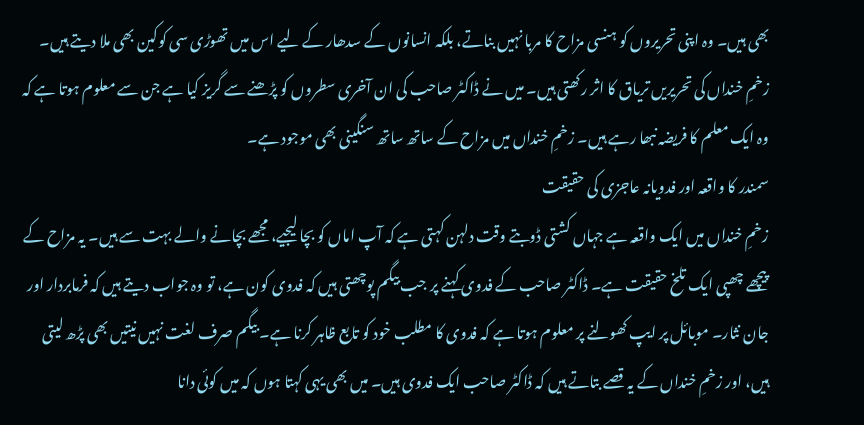بھی ہیں۔ وہ اپنی تحریروں کو ہنسی مزاح کا مربا نہیں بناتے، بلکہ انسانوں کے سدھار کے لیے اس میں تھوڑی سی کوکین بھی ملا دیتے ہیں۔ زخمِ خنداں کی تحریریں تریاق کا اثر رکھتی ہیں۔ میں نے ڈاکٹر صاحب کی ان آخری سطروں کو پڑھنے سے گریز کیا ہے جن سے معلوم ہوتا ہے کہ وہ ایک معلم کا فریضہ نبھا رہے ہیں۔ زخمِ خنداں میں مزاح کے ساتھ ساتھ سنگینی بھی موجود ہے۔
سمندر کا واقعہ اور فدویانہ عاجزی کی حقیقت
زخمِ خنداں میں ایک واقعہ ہے جہاں کشتی ڈوبتے وقت دلہن کہتی ہے کہ آپ اماں کو بچا لیجیے، مجھے بچانے والے بہت سے ہیں۔ یہ مزاح کے پیچھے چھپی ایک تلخ حقیقت ہے۔ ڈاکٹر صاحب کے فدوی کہنے پر جب بیگم پوچھتی ہیں کہ فدوی کون ہے، تو وہ جواب دیتے ہیں کہ فرمابردار اور جان نثار۔ موبائل پر ایپ کھولنے پر معلوم ہوتا ہے کہ فدوی کا مطلب خود کو تابع ظاہر کرنا ہے۔ بیگم صرف لغت نہیں نیتیں بھی پڑھ لیتی ہیں، اور زخمِ خنداں کے یہ قصے بتاتے ہیں کہ ڈاکٹر صاحب ایک فدوی ہیں۔ میں بھی یہی کہتا ہوں کہ میں کوئی دانا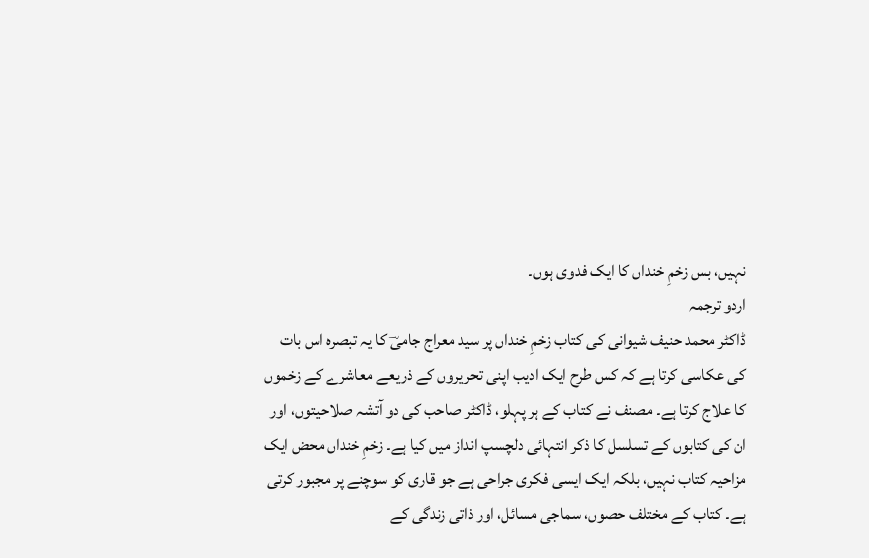نہیں، بس زخمِ خنداں کا ایک فدوی ہوں۔
اردو ترجمہ
ڈاکٹر محمد حنیف شیوانی کی کتاب زخمِ خنداں پر سید معراج جامیؔ کا یہ تبصرہ اس بات کی عکاسی کرتا ہے کہ کس طرح ایک ادیب اپنی تحریروں کے ذریعے معاشرے کے زخموں کا علاج کرتا ہے۔ مصنف نے کتاب کے ہر پہلو، ڈاکٹر صاحب کی دو آتشہ صلاحیتوں، اور ان کی کتابوں کے تسلسل کا ذکر انتہائی دلچسپ انداز میں کیا ہے۔ زخمِ خنداں محض ایک مزاحیہ کتاب نہیں، بلکہ ایک ایسی فکری جراحی ہے جو قاری کو سوچنے پر مجبور کرتی ہے۔ کتاب کے مختلف حصوں، سماجی مسائل، اور ذاتی زندگی کے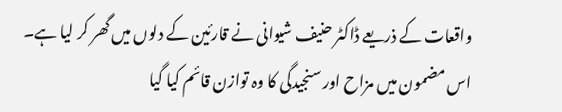واقعات کے ذریعے ڈاکٹر حنیف شیوانی نے قارئین کے دلوں میں گھر کر لیا ہے۔ اس مضمون میں مزاح اور سنجیدگی کا وہ توازن قائم کیا گیا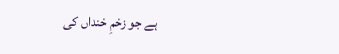ہے جو زخمِ خنداں کی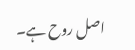اصل روح ہے۔